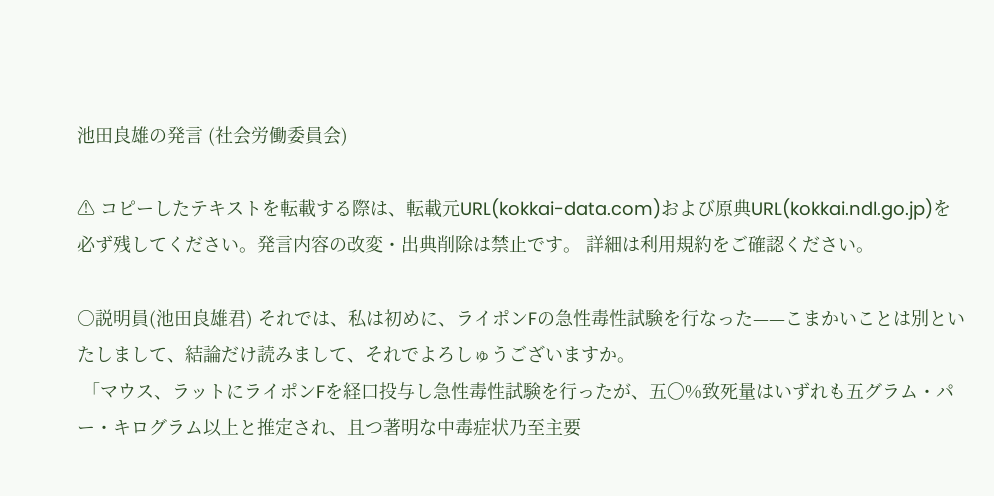池田良雄の発言 (社会労働委員会)

⚠ コピーしたテキストを転載する際は、転載元URL(kokkai-data.com)および原典URL(kokkai.ndl.go.jp)を必ず残してください。発言内容の改変・出典削除は禁止です。 詳細は利用規約をご確認ください。

○説明員(池田良雄君) それでは、私は初めに、ライポンFの急性毒性試験を行なった——こまかいことは別といたしまして、結論だけ読みまして、それでよろしゅうございますか。
 「マウス、ラットにライポンFを経口投与し急性毒性試験を行ったが、五〇%致死量はいずれも五グラム・パー・キログラム以上と推定され、且つ著明な中毒症状乃至主要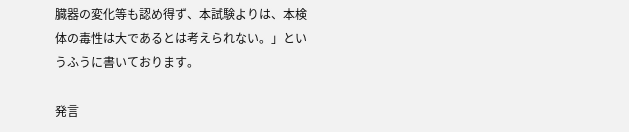臓器の変化等も認め得ず、本試験よりは、本検体の毒性は大であるとは考えられない。」というふうに書いております。

発言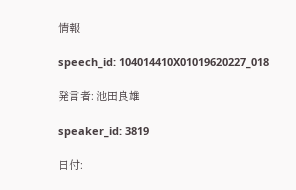情報

speech_id: 104014410X01019620227_018

発言者: 池田良雄

speaker_id: 3819

日付: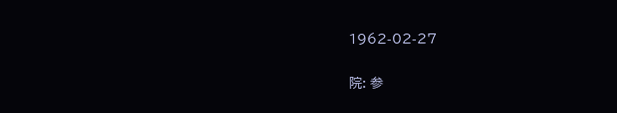1962-02-27

院: 参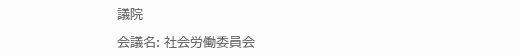議院

会議名: 社会労働委員会